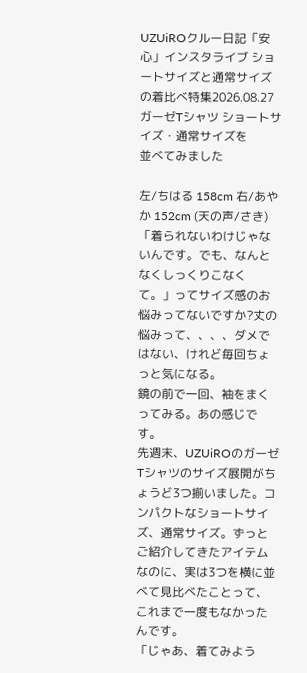UZUiROクルー日記「安心」インスタライブ ショートサイズと通常サイズの着比べ特集2026.08.27
ガーゼTシャツ ショートサイズ・通常サイズを
並べてみました

左/ちはる 158cm 右/あやか 152cm (天の声/さき)
「着られないわけじゃないんです。でも、なんとなくしっくりこなくて。」ってサイズ感のお悩みってないですか?丈の悩みって、、、、ダメではない、けれど毎回ちょっと気になる。
鏡の前で一回、袖をまくってみる。あの感じです。
先週末、UZUiROのガーゼTシャツのサイズ展開がちょうど3つ揃いました。コンパクトなショートサイズ、通常サイズ。ずっとご紹介してきたアイテムなのに、実は3つを横に並べて見比べたことって、これまで一度もなかったんです。
「じゃあ、着てみよう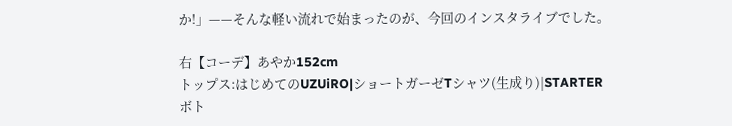か!」——そんな軽い流れで始まったのが、今回のインスタライブでした。

右【コーデ】あやか152cm
トップス:はじめてのUZUiRO|ショートガーゼTシャツ(生成り)|STARTER
ボト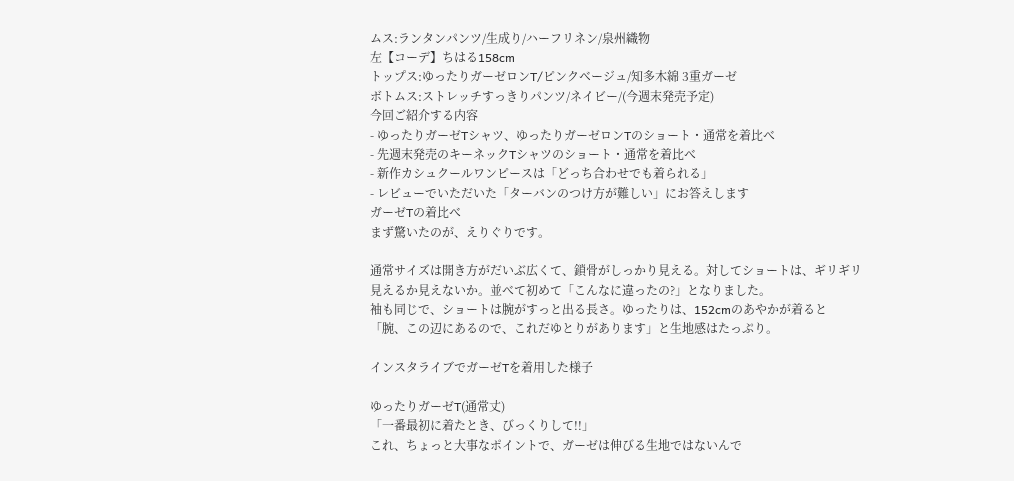ムス:ランタンパンツ/生成り/ハーフリネン/泉州織物
左【コーデ】ちはる158cm
トップス:ゆったりガーゼロンT/ピンクベージュ/知多木綿 3重ガーゼ
ボトムス:ストレッチすっきりパンツ/ネイビー/(今週末発売予定)
今回ご紹介する内容
- ゆったりガーゼTシャツ、ゆったりガーゼロンTのショート・通常を着比べ
- 先週末発売のキーネックTシャツのショート・通常を着比べ
- 新作カシュクールワンピースは「どっち合わせでも着られる」
- レビューでいただいた「ターバンのつけ方が難しい」にお答えします
ガーゼTの着比べ
まず驚いたのが、えりぐりです。

通常サイズは開き方がだいぶ広くて、鎖骨がしっかり見える。対してショートは、ギリギリ見えるか見えないか。並べて初めて「こんなに違ったの?」となりました。
袖も同じで、ショートは腕がすっと出る長さ。ゆったりは、152cmのあやかが着ると「腕、この辺にあるので、これだゆとりがあります」と生地感はたっぷり。

インスタライブでガーゼTを着用した様子

ゆったりガーゼT(通常丈)
「一番最初に着たとき、びっくりして!!」
これ、ちょっと大事なポイントで、ガーゼは伸びる生地ではないんで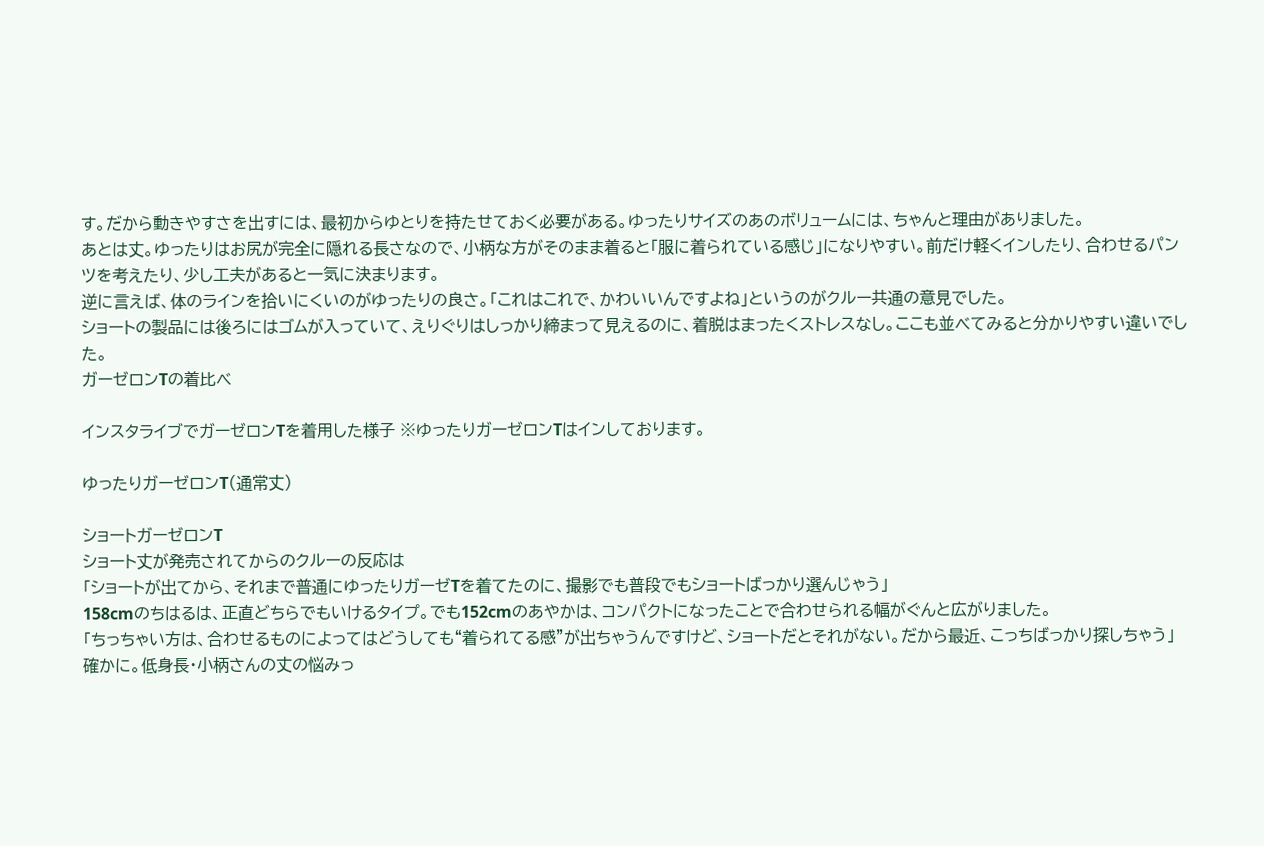す。だから動きやすさを出すには、最初からゆとりを持たせておく必要がある。ゆったりサイズのあのボリュームには、ちゃんと理由がありました。
あとは丈。ゆったりはお尻が完全に隠れる長さなので、小柄な方がそのまま着ると「服に着られている感じ」になりやすい。前だけ軽くインしたり、合わせるパンツを考えたり、少し工夫があると一気に決まります。
逆に言えば、体のラインを拾いにくいのがゆったりの良さ。「これはこれで、かわいいんですよね」というのがクルー共通の意見でした。
ショートの製品には後ろにはゴムが入っていて、えりぐりはしっかり締まって見えるのに、着脱はまったくストレスなし。ここも並べてみると分かりやすい違いでした。
ガーゼロンTの着比べ

インスタライブでガーゼロンTを着用した様子 ※ゆったりガーゼロンTはインしております。

ゆったりガーゼロンT(通常丈)

ショートガーゼロンT
ショート丈が発売されてからのクルーの反応は
「ショートが出てから、それまで普通にゆったりガーゼTを着てたのに、撮影でも普段でもショートばっかり選んじゃう」
158cmのちはるは、正直どちらでもいけるタイプ。でも152cmのあやかは、コンパクトになったことで合わせられる幅がぐんと広がりました。
「ちっちゃい方は、合わせるものによってはどうしても“着られてる感”が出ちゃうんですけど、ショートだとそれがない。だから最近、こっちばっかり探しちゃう」
確かに。低身長・小柄さんの丈の悩みっ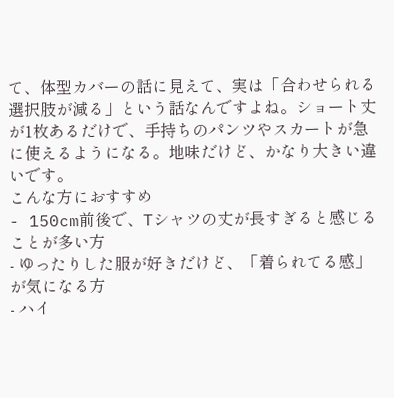て、体型カバーの話に見えて、実は「合わせられる選択肢が減る」という話なんですよね。ショート丈が1枚あるだけで、手持ちのパンツやスカートが急に使えるようになる。地味だけど、かなり大きい違いです。
こんな方におすすめ
- 150cm前後で、Tシャツの丈が長すぎると感じることが多い方
- ゆったりした服が好きだけど、「着られてる感」が気になる方
- ハイ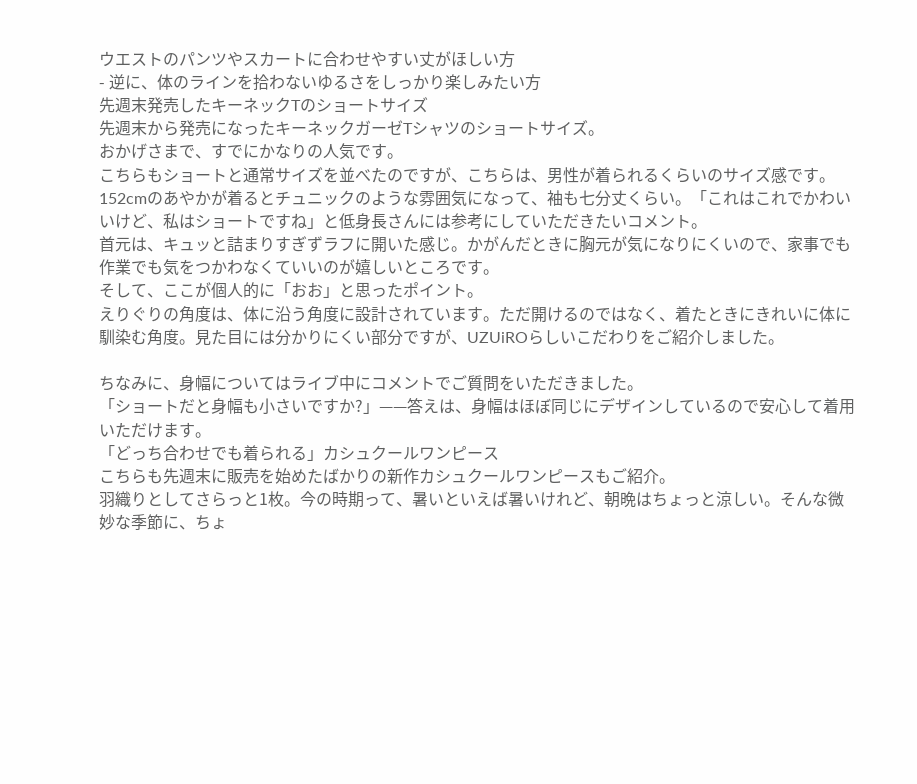ウエストのパンツやスカートに合わせやすい丈がほしい方
- 逆に、体のラインを拾わないゆるさをしっかり楽しみたい方
先週末発売したキーネックTのショートサイズ
先週末から発売になったキーネックガーゼTシャツのショートサイズ。
おかげさまで、すでにかなりの人気です。
こちらもショートと通常サイズを並べたのですが、こちらは、男性が着られるくらいのサイズ感です。152cmのあやかが着るとチュニックのような雰囲気になって、袖も七分丈くらい。「これはこれでかわいいけど、私はショートですね」と低身長さんには参考にしていただきたいコメント。
首元は、キュッと詰まりすぎずラフに開いた感じ。かがんだときに胸元が気になりにくいので、家事でも作業でも気をつかわなくていいのが嬉しいところです。
そして、ここが個人的に「おお」と思ったポイント。
えりぐりの角度は、体に沿う角度に設計されています。ただ開けるのではなく、着たときにきれいに体に馴染む角度。見た目には分かりにくい部分ですが、UZUiROらしいこだわりをご紹介しました。

ちなみに、身幅についてはライブ中にコメントでご質問をいただきました。
「ショートだと身幅も小さいですか?」——答えは、身幅はほぼ同じにデザインしているので安心して着用いただけます。
「どっち合わせでも着られる」カシュクールワンピース
こちらも先週末に販売を始めたばかりの新作カシュクールワンピースもご紹介。
羽織りとしてさらっと1枚。今の時期って、暑いといえば暑いけれど、朝晩はちょっと涼しい。そんな微妙な季節に、ちょ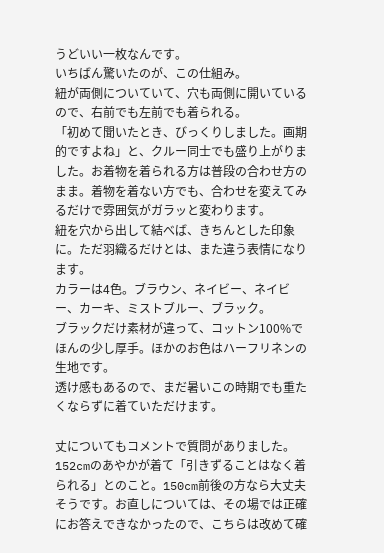うどいい一枚なんです。
いちばん驚いたのが、この仕組み。
紐が両側についていて、穴も両側に開いているので、右前でも左前でも着られる。
「初めて聞いたとき、びっくりしました。画期的ですよね」と、クルー同士でも盛り上がりました。お着物を着られる方は普段の合わせ方のまま。着物を着ない方でも、合わせを変えてみるだけで雰囲気がガラッと変わります。
紐を穴から出して結べば、きちんとした印象に。ただ羽織るだけとは、また違う表情になります。
カラーは4色。ブラウン、ネイビー、ネイビー、カーキ、ミストブルー、ブラック。
ブラックだけ素材が違って、コットン100%でほんの少し厚手。ほかのお色はハーフリネンの生地です。
透け感もあるので、まだ暑いこの時期でも重たくならずに着ていただけます。

丈についてもコメントで質問がありました。152cmのあやかが着て「引きずることはなく着られる」とのこと。150cm前後の方なら大丈夫そうです。お直しについては、その場では正確にお答えできなかったので、こちらは改めて確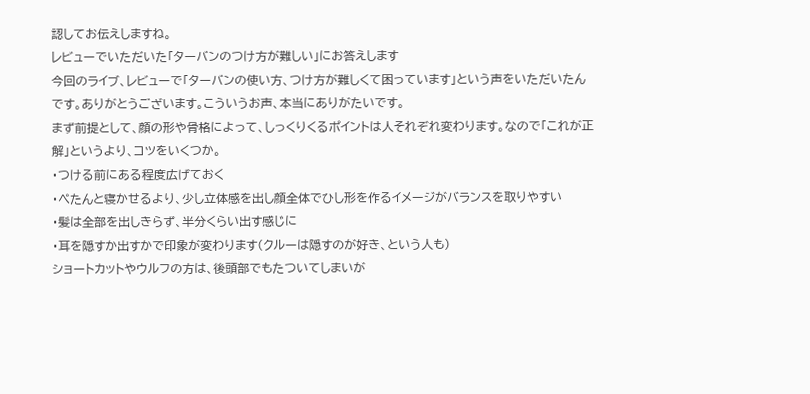認してお伝えしますね。
レビューでいただいた「ターバンのつけ方が難しい」にお答えします
今回のライブ、レビューで「ターバンの使い方、つけ方が難しくて困っています」という声をいただいたんです。ありがとうございます。こういうお声、本当にありがたいです。
まず前提として、顔の形や骨格によって、しっくりくるポイントは人それぞれ変わります。なので「これが正解」というより、コツをいくつか。
・つける前にある程度広げておく
・ぺたんと寝かせるより、少し立体感を出し顔全体でひし形を作るイメージがバランスを取りやすい
・髪は全部を出しきらず、半分くらい出す感じに
・耳を隠すか出すかで印象が変わります(クルーは隠すのが好き、という人も)
ショートカットやウルフの方は、後頭部でもたついてしまいが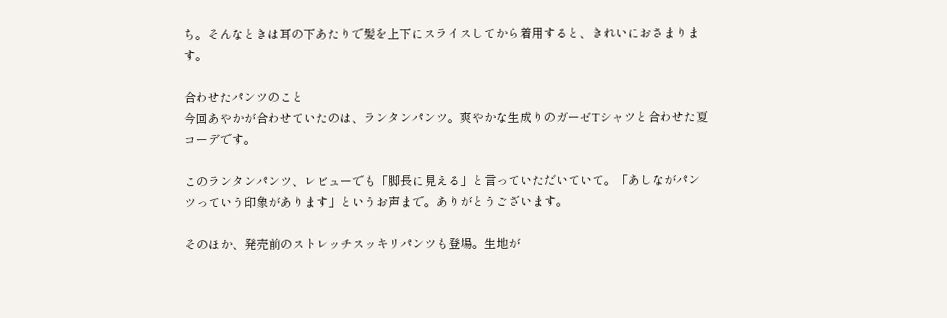ち。そんなときは耳の下あたりで髪を上下にスライスしてから着用すると、きれいにおさまります。

合わせたパンツのこと
今回あやかが合わせていたのは、ランタンパンツ。爽やかな生成りのガーゼTシャツと合わせた夏コーデです。

このランタンパンツ、レビューでも「脚長に見える」と言っていただいていて。「あしながパンツっていう印象があります」というお声まで。ありがとうございます。

そのほか、発売前のストレッチスッキリパンツも登場。生地が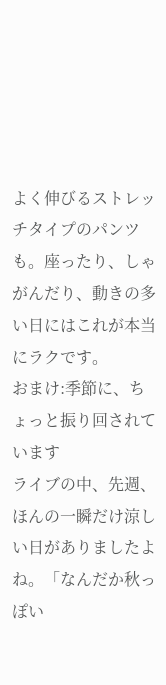よく伸びるストレッチタイプのパンツも。座ったり、しゃがんだり、動きの多い日にはこれが本当にラクです。
おまけ:季節に、ちょっと振り回されています
ライブの中、先週、ほんの一瞬だけ涼しい日がありましたよね。「なんだか秋っぽい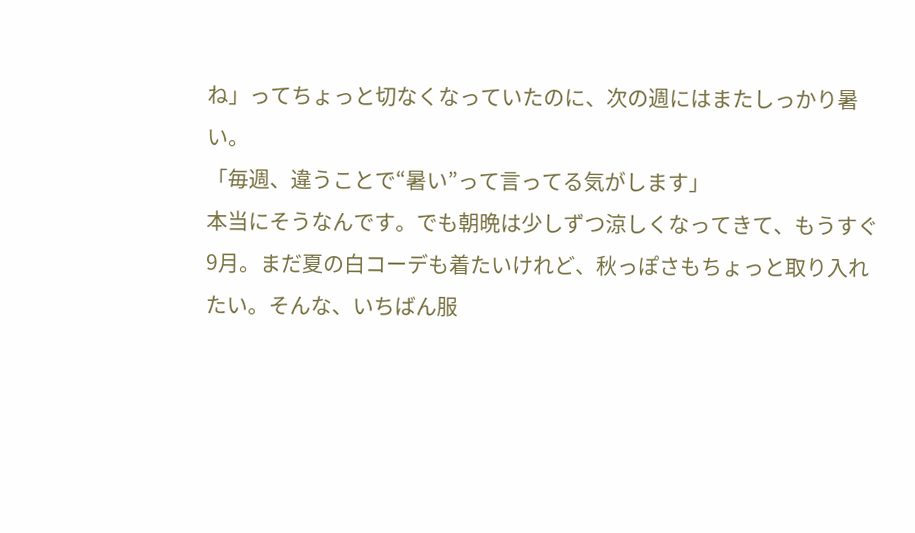ね」ってちょっと切なくなっていたのに、次の週にはまたしっかり暑い。
「毎週、違うことで“暑い”って言ってる気がします」
本当にそうなんです。でも朝晩は少しずつ涼しくなってきて、もうすぐ9月。まだ夏の白コーデも着たいけれど、秋っぽさもちょっと取り入れたい。そんな、いちばん服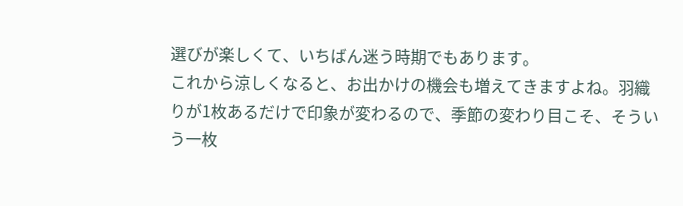選びが楽しくて、いちばん迷う時期でもあります。
これから涼しくなると、お出かけの機会も増えてきますよね。羽織りが1枚あるだけで印象が変わるので、季節の変わり目こそ、そういう一枚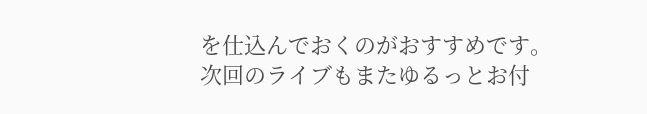を仕込んでおくのがおすすめです。
次回のライブもまたゆるっとお付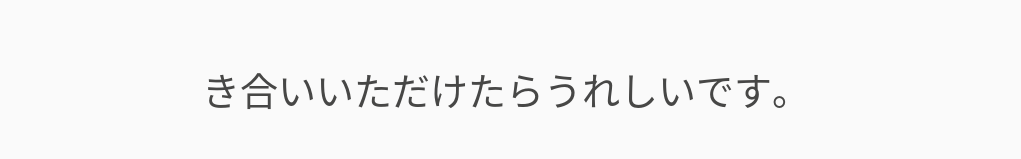き合いいただけたらうれしいです。